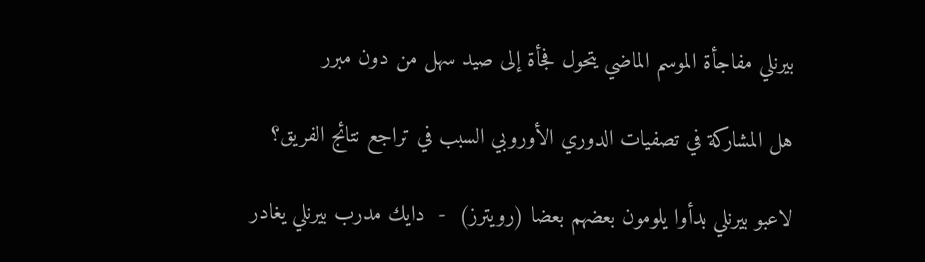بيرنلي مفاجأة الموسم الماضي يتحول فجأة إلى صيد سهل من دون مبرر

هل المشاركة في تصفيات الدوري الأوروبي السبب في تراجع نتائج الفريق؟

لاعبو بيرنلي بدأوا يلومون بعضهم بعضا (رويترز)  -  دايك مدرب بيرنلي يغادر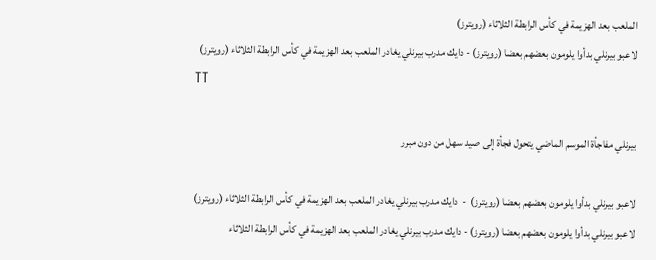الملعب بعد الهزيمة في كأس الرابطة الثلاثاء (رويترز)
لاعبو بيرنلي بدأوا يلومون بعضهم بعضا (رويترز) - دايك مدرب بيرنلي يغادر الملعب بعد الهزيمة في كأس الرابطة الثلاثاء (رويترز)
TT

بيرنلي مفاجأة الموسم الماضي يتحول فجأة إلى صيد سهل من دون مبرر

لاعبو بيرنلي بدأوا يلومون بعضهم بعضا (رويترز)  -  دايك مدرب بيرنلي يغادر الملعب بعد الهزيمة في كأس الرابطة الثلاثاء (رويترز)
لاعبو بيرنلي بدأوا يلومون بعضهم بعضا (رويترز) - دايك مدرب بيرنلي يغادر الملعب بعد الهزيمة في كأس الرابطة الثلاثاء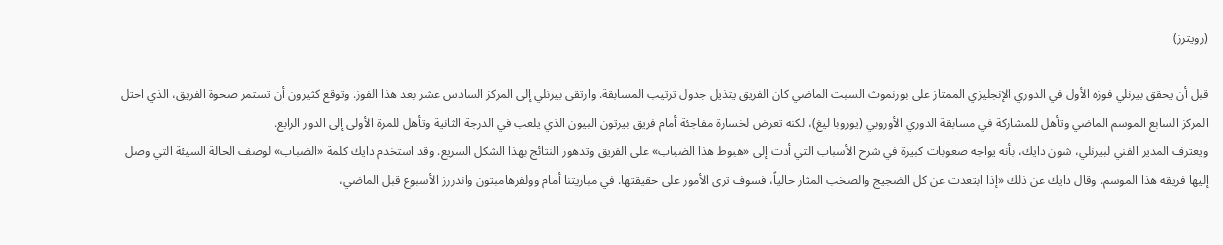(رويترز)

قبل أن يحقق بيرنلي فوزه الأول في الدوري الإنجليزي الممتاز على بورنموث السبت الماضي كان الفريق يتذيل جدول ترتيب المسابقة. وارتقى بيرنلي إلى المركز السادس عشر بعد هذا الفوز. وتوقع كثيرون أن تستمر صحوة الفريق، الذي احتل المركز السابع الموسم الماضي وتأهل للمشاركة في مسابقة الدوري الأوروبي (يوروبا ليغ)، لكنه تعرض لخسارة مفاجئة أمام فريق بيرتون البيون الذي يلعب في الدرجة الثانية وتأهل للمرة الأولى إلى الدور الرابع.
ويعترف المدير الفني لبيرنلي، شون دايك، بأنه يواجه صعوبات كبيرة في شرح الأسباب التي أدت إلى «هبوط هذا الضباب» على الفريق وتدهور النتائج بهذا الشكل السريع. وقد استخدم دايك كلمة «الضباب» لوصف الحالة السيئة التي وصل إليها فريقه هذا الموسم. وقال دايك عن ذلك «إذا ابتعدت عن كل الضجيج والصخب المثار حالياً، فسوف ترى الأمور على حقيقتها. في مباريتنا أمام وولفرهامبتون واندررز الأسبوع قبل الماضي،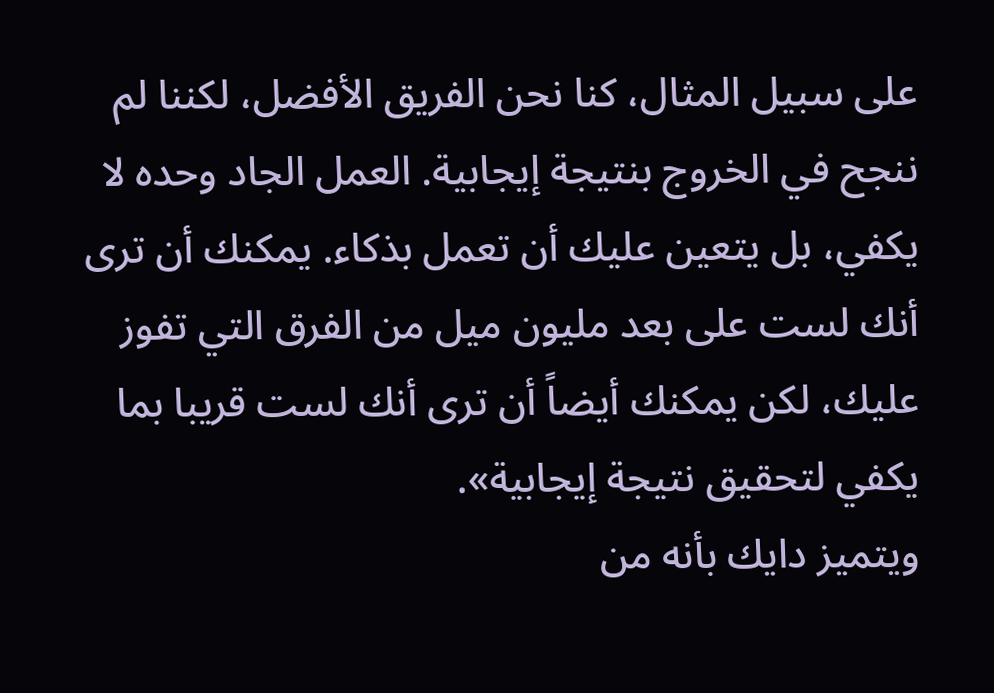على سبيل المثال، كنا نحن الفريق الأفضل، لكننا لم ننجح في الخروج بنتيجة إيجابية. العمل الجاد وحده لا يكفي، بل يتعين عليك أن تعمل بذكاء. يمكنك أن ترى أنك لست على بعد مليون ميل من الفرق التي تفوز عليك، لكن يمكنك أيضاً أن ترى أنك لست قريبا بما يكفي لتحقيق نتيجة إيجابية».
ويتميز دايك بأنه من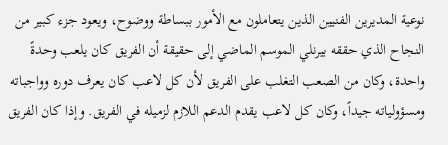نوعية المديرين الفنيين الذين يتعاملون مع الأمور ببساطة ووضوح، ويعود جزء كبير من النجاح الذي حققه بيرنلي الموسم الماضي إلى حقيقة أن الفريق كان يلعب وحدةً واحدة، وكان من الصعب التغلب على الفريق لأن كل لاعب كان يعرف دوره وواجباته ومسؤولياته جيداً، وكان كل لاعب يقدم الدعم اللازم لزميله في الفريق. وإذا كان الفريق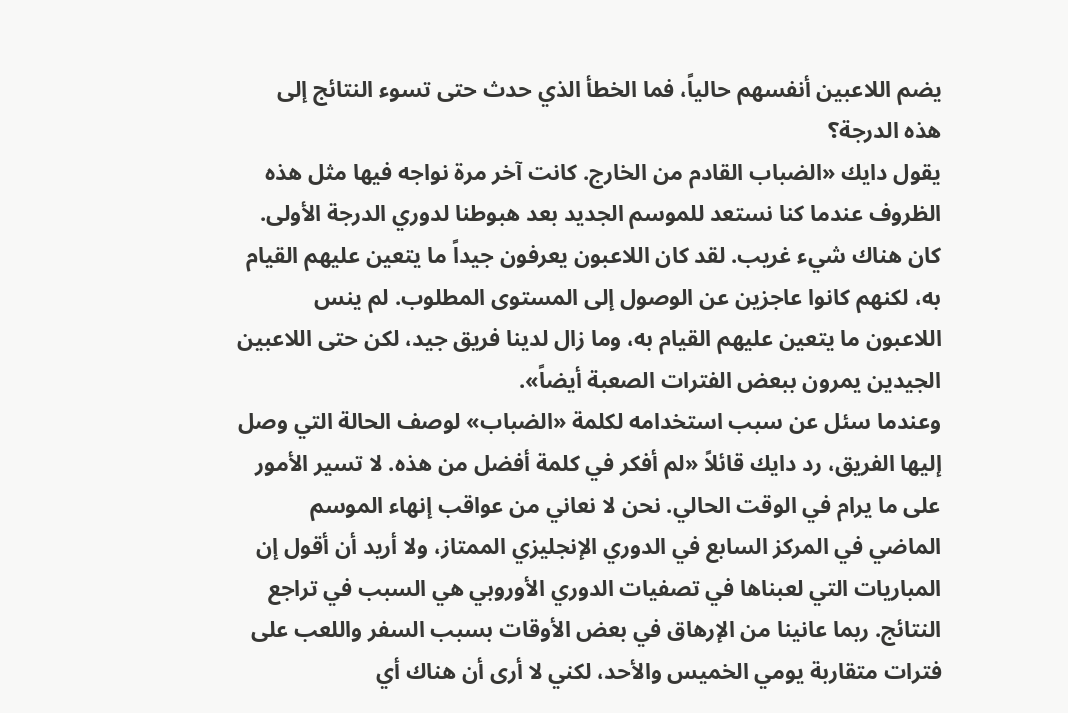يضم اللاعبين أنفسهم حالياً، فما الخطأ الذي حدث حتى تسوء النتائج إلى هذه الدرجة؟
يقول دايك «الضباب القادم من الخارج. كانت آخر مرة نواجه فيها مثل هذه الظروف عندما كنا نستعد للموسم الجديد بعد هبوطنا لدوري الدرجة الأولى. كان هناك شيء غريب. لقد كان اللاعبون يعرفون جيداً ما يتعين عليهم القيام به، لكنهم كانوا عاجزين عن الوصول إلى المستوى المطلوب. لم ينس اللاعبون ما يتعين عليهم القيام به، وما زال لدينا فريق جيد، لكن حتى اللاعبين الجيدين يمرون ببعض الفترات الصعبة أيضاً».
وعندما سئل عن سبب استخدامه لكلمة «الضباب» لوصف الحالة التي وصل إليها الفريق، رد دايك قائلاً «لم أفكر في كلمة أفضل من هذه. لا تسير الأمور على ما يرام في الوقت الحالي. نحن لا نعاني من عواقب إنهاء الموسم الماضي في المركز السابع في الدوري الإنجليزي الممتاز، ولا أريد أن أقول إن المباريات التي لعبناها في تصفيات الدوري الأوروبي هي السبب في تراجع النتائج. ربما عانينا من الإرهاق في بعض الأوقات بسبب السفر واللعب على فترات متقاربة يومي الخميس والأحد، لكني لا أرى أن هناك أي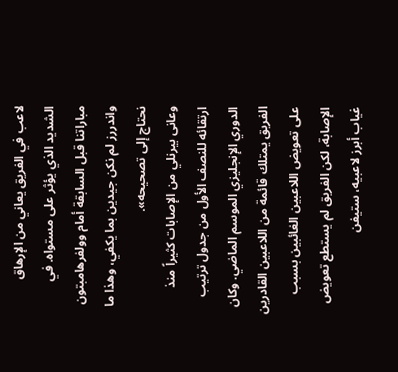لاعب في الفريق يعاني من الإرهاق الشديد الذي يؤثر على مستواه. في مباراتنا قبل السابقة أمام وولفرهامبتون واندررز لم نكن جيدين بما يكفي، وهذا ما نحتاج إلى تصحيحه».
وعانى بيرنلي من الإصابات كثيراً منذ ارتقائه للنصف الأول من جدول ترتيب الدوري الإنجليزي الموسم الماضي. وكان الفريق يمتلك قائمة من اللاعبين القادرين على تعويض اللاعبين الغائبين بسبب الإصابة، لكن الفريق لم يستطع تعويض غياب أبرز لاعبيه، ستيفن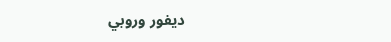ديفور وروبي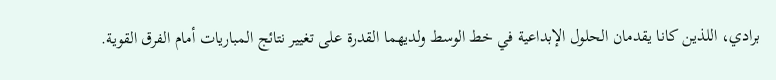برادي، اللذين كانا يقدمان الحلول الإبداعية في خط الوسط ولديهما القدرة على تغيير نتائج المباريات أمام الفرق القوية.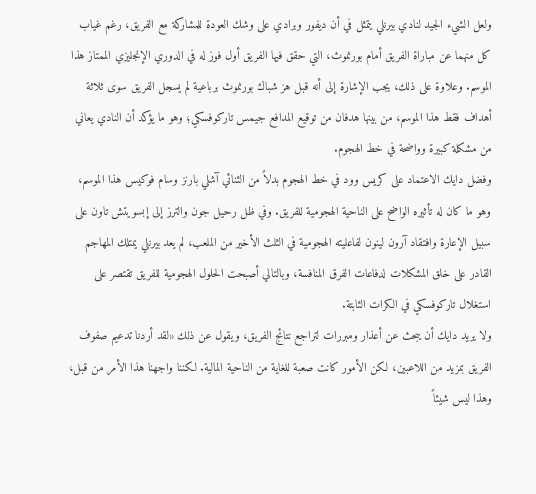ولعل الشيء الجيد لنادي بيرنلي يتمثل في أن ديفور وبرادي على وشك العودة للمشاركة مع الفريق، رغم غياب كل منهما عن مباراة الفريق أمام بورنموث، التي حقق فيها الفريق أول فوز له في الدوري الإنجليزي الممتاز هذا الموسم. وعلاوة على ذلك، يجب الإشارة إلى أنه قبل هز شباك بورنموث برباعية لم يسجل الفريق سوى ثلاثة أهداف فقط هذا الموسم، من بينها هدفان من توقيع المدافع جيمس تاركوفسكي؛ وهو ما يؤكد أن النادي يعاني من مشكلة كبيرة وواضحة في خط الهجوم.
وفضل دايك الاعتماد على كريس وود في خط الهجوم بدلاً من الثنائي آشلي بارنز وسام فوكيس هذا الموسم، وهو ما كان له تأثيره الواضح على الناحية الهجومية للفريق. وفي ظل رحيل جون والترز إلى إبسويتش تاون على سبيل الإعارة وافتقاد آرون لينون لفاعليته الهجومية في الثلث الأخير من الملعب، لم يعد بيرنلي يمتلك المهاجم القادر على خلق المشكلات لدفاعات الفرق المنافسة، وبالتالي أصبحت الحلول الهجومية للفريق تقتصر على استغلال تاركوفسكي في الكرات الثابتة.
ولا يريد دايك أن يبحث عن أعذار ومبررات لتراجع نتائج الفريق، ويقول عن ذلك «لقد أردنا تدعيم صفوف الفريق بمزيد من اللاعبين، لكن الأمور كانت صعبة للغاية من الناحية المالية. لكننا واجهنا هذا الأمر من قبل، وهذا ليس شيئاً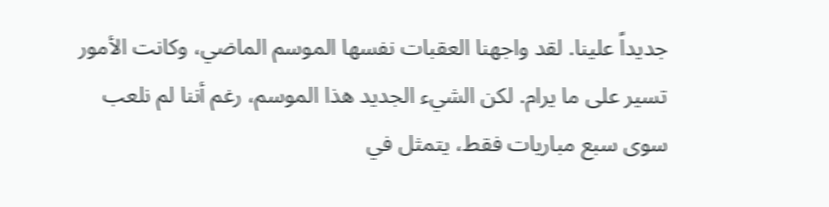جديداً علينا. لقد واجهنا العقبات نفسها الموسم الماضي، وكانت الأمور تسير على ما يرام. لكن الشيء الجديد هذا الموسم، رغم أننا لم نلعب سوى سبع مباريات فقط، يتمثل في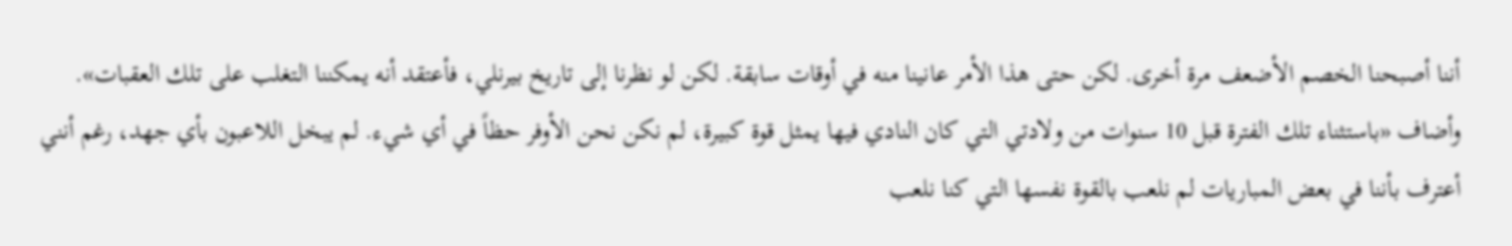أننا أصبحنا الخصم الأضعف مرة أخرى. لكن حتى هذا الأمر عانينا منه في أوقات سابقة. لكن لو نظرنا إلى تاريخ بيرنلي، فأعتقد أنه يمكننا التغلب على تلك العقبات».
وأضاف «باستثناء تلك الفترة قبل 10 سنوات من ولادتي التي كان النادي فيها يمثل قوة كبيرة، لم نكن نحن الأوفر حظاً في أي شيء. لم يبخل اللاعبون بأي جهد، رغم أنني أعترف بأننا في بعض المباريات لم نلعب بالقوة نفسها التي كنا نلعب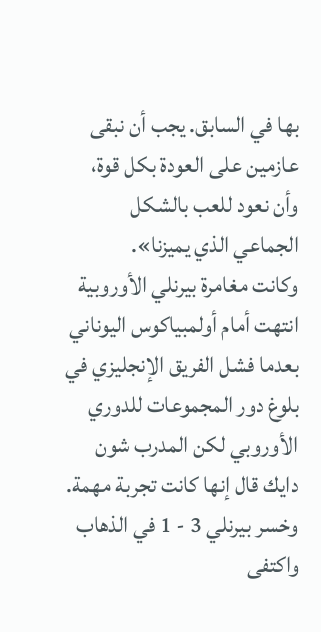بها في السابق. يجب أن نبقى عازمين على العودة بكل قوة، وأن نعود للعب بالشكل الجماعي الذي يميزنا».
وكانت مغامرة بيرنلي الأوروبية انتهت أمام أولمبياكوس اليوناني بعدما فشل الفريق الإنجليزي في بلوغ دور المجموعات للدوري الأوروبي لكن المدرب شون دايك قال إنها كانت تجربة مهمة. وخسر بيرنلي 3 - 1 في الذهاب واكتفى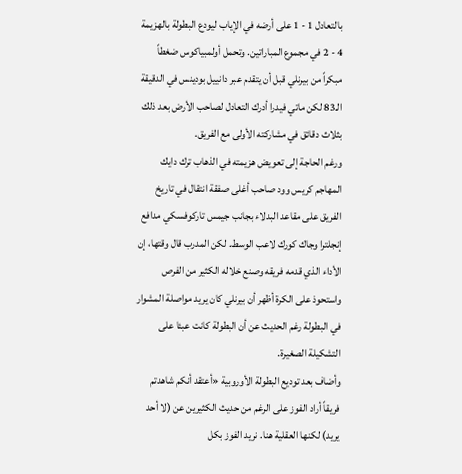بالتعادل 1 - 1 على أرضه في الإياب ليودع البطولة بالهزيمة 4 - 2 في مجموع المباراتين. وتحمل أولمبياكوس ضغطاً مبكراً من بيرنلي قبل أن يتقدم عبر دانييل بودينس في الدقيقة الـ83 لكن ماتي فيدرا أدرك التعادل لصاحب الأرض بعد ذلك بثلاث دقائق في مشاركته الأولى مع الفريق.
ورغم الحاجة إلى تعويض هزيمته في الذهاب ترك دايك المهاجم كريس وود صاحب أغلى صفقة انتقال في تاريخ الفريق على مقاعد البدلاء بجانب جيمس تاركوفسكي مدافع إنجلترا وجاك كورك لاعب الوسط. لكن المدرب قال وقتها، إن الأداء الذي قدمه فريقه وصنع خلاله الكثير من الفرص واستحوذ على الكرة أظهر أن بيرنلي كان يريد مواصلة المشوار في البطولة رغم الحديث عن أن البطولة كانت عبئا على التشكيلة الصغيرة.
وأضاف بعد توديع البطولة الأوروبية «أعتقد أنكم شاهدتم فريقاً أراد الفوز على الرغم من حديث الكثيرين عن (لا أحد يريد) لكنها العقلية هنا. نريد الفوز بكل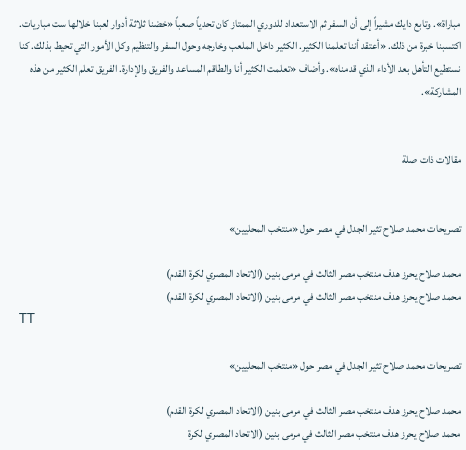مباراة». وتابع دايك مشيراً إلى أن السفر ثم الاستعداد للدوري الممتاز كان تحدياً صعباً «خضنا ثلاثة أدوار لعبنا خلالها ست مباريات. اكتسبنا خبرة من ذلك. «أعتقد أننا تعلمنا الكثير. الكثير داخل الملعب وخارجه وحول السفر والتنظيم وكل الأمور التي تحيط بذلك. كنا نستطيع التأهل بعد الأداء الذي قدمناه». وأضاف «تعلمت الكثير أنا والطاقم المساعد والفريق والإدارة. الفريق تعلم الكثير من هذه المشاركة».


مقالات ذات صلة


تصريحات محمد صلاح تثير الجدل في مصر حول «منتخب المحليين»

محمد صلاح يحرز هدف منتخب مصر الثالث في مرمى بنين (الاتحاد المصري لكرة القدم)
محمد صلاح يحرز هدف منتخب مصر الثالث في مرمى بنين (الاتحاد المصري لكرة القدم)
TT

تصريحات محمد صلاح تثير الجدل في مصر حول «منتخب المحليين»

محمد صلاح يحرز هدف منتخب مصر الثالث في مرمى بنين (الاتحاد المصري لكرة القدم)
محمد صلاح يحرز هدف منتخب مصر الثالث في مرمى بنين (الاتحاد المصري لكرة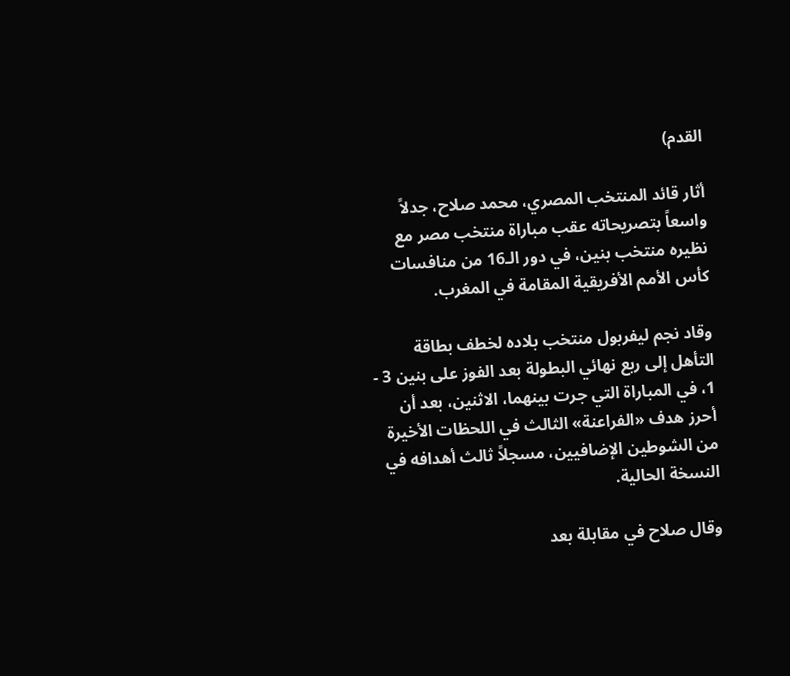القدم)

أثار قائد المنتخب المصري، محمد صلاح، جدلاً واسعاً بتصريحاته عقب مباراة منتخب مصر مع نظيره منتخب بنين، في دور الـ16 من منافسات كأس الأمم الأفريقية المقامة في المغرب.

وقاد نجم ليفربول منتخب بلاده لخطف بطاقة التأهل إلى ربع نهائي البطولة بعد الفوز على بنين 3 - 1، في المباراة التي جرت بينهما، الاثنين، بعد أن أحرز هدف «الفراعنة» الثالث في اللحظات الأخيرة من الشوطين الإضافيين، مسجلاً ثالث أهدافه في النسخة الحالية.

وقال صلاح في مقابلة بعد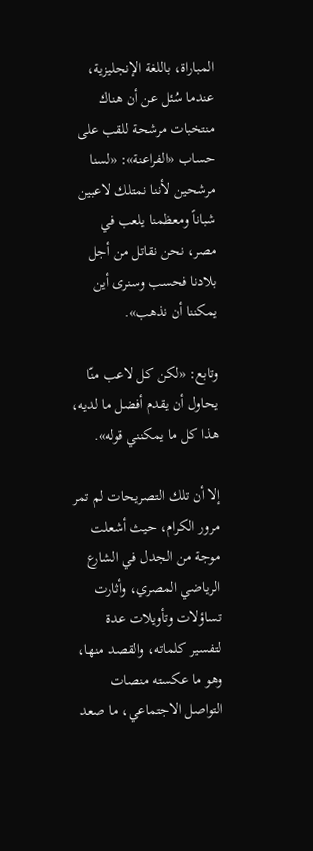المباراة، باللغة الإنجليزية، عندما سُئل عن أن هناك منتخبات مرشحة للقب على حساب «الفراعنة»: «لسنا مرشحين لأننا نمتلك لاعبين شباناً ومعظمنا يلعب في مصر، نحن نقاتل من أجل بلادنا فحسب وسنرى أين يمكننا أن نذهب».

وتابع: «لكن كل لاعب منّا يحاول أن يقدم أفضل ما لديه، هذا كل ما يمكنني قوله».

إلا أن تلك التصريحات لم تمر مرور الكرام، حيث أشعلت موجة من الجدل في الشارع الرياضي المصري، وأثارت تساؤلات وتأويلات عدة لتفسير كلماته، والقصد منها، وهو ما عكسته منصات التواصل الاجتماعي، ما صعد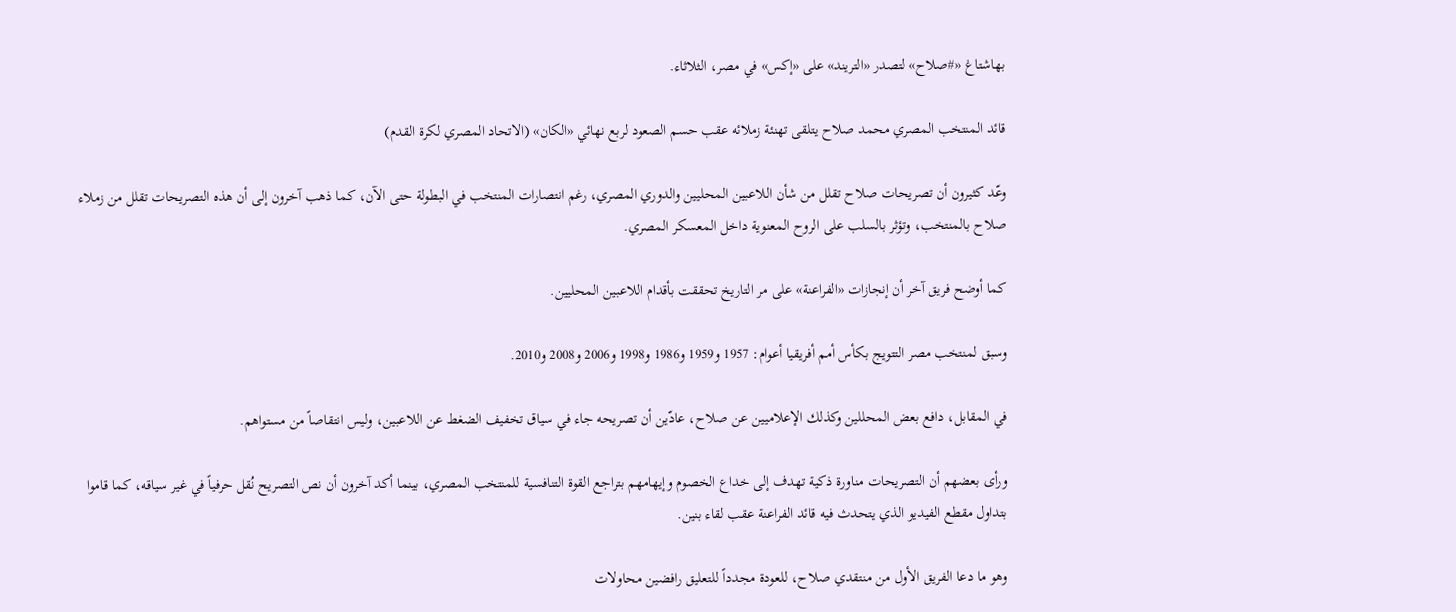بهاشتاغ «#صلاح» لتصدر «التريند» على «إكس» في مصر، الثلاثاء.

قائد المنتخب المصري محمد صلاح يتلقى تهنئة زملائه عقب حسم الصعود لربع نهائي «الكان» (الاتحاد المصري لكرة القدم)

وعّد كثيرون أن تصريحات صلاح تقلل من شأن اللاعبين المحليين والدوري المصري، رغم انتصارات المنتخب في البطولة حتى الآن، كما ذهب آخرون إلى أن هذه التصريحات تقلل من زملاء صلاح بالمنتخب، وتؤثر بالسلب على الروح المعنوية داخل المعسكر المصري.

كما أوضح فريق آخر أن إنجازات «الفراعنة» على مر التاريخ تحققت بأقدام اللاعبين المحليين.

وسبق لمنتخب مصر التتويج بكأس أمم أفريقيا أعوام: 1957 و1959 و1986 و1998 و2006 و2008 و2010.

في المقابل، دافع بعض المحللين وكذلك الإعلاميين عن صلاح، عادّين أن تصريحه جاء في سياق تخفيف الضغط عن اللاعبين، وليس انتقاصاً من مستواهم.

ورأى بعضهم أن التصريحات مناورة ذكية تهدف إلى خداع الخصوم وإيهامهم بتراجع القوة التنافسية للمنتخب المصري، بينما أكد آخرون أن نص التصريح نُقل حرفياً في غير سياقه، كما قاموا بتداول مقطع الفيديو الذي يتحدث فيه قائد الفراعنة عقب لقاء بنين.

وهو ما دعا الفريق الأول من منتقدي صلاح، للعودة مجدداً للتعليق رافضين محاولات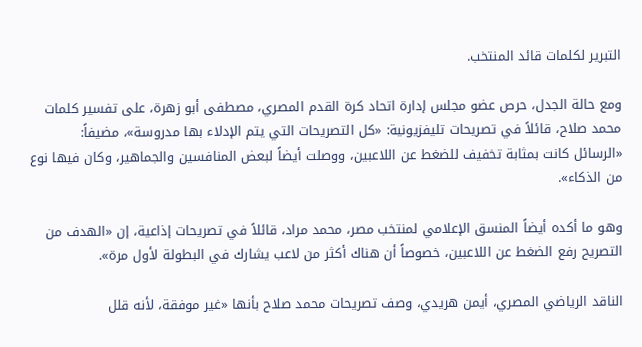التبرير لكلمات قائد المنتخب.

ومع حالة الجدل، حرص عضو مجلس إدارة اتحاد كرة القدم المصري، مصطفى أبو زهرة، على تفسير كلمات محمد صلاح، قائلاً في تصريحات تليفزيونية: «كل التصريحات التي يتم الإدلاء بها مدروسة»، مضيفاً: «الرسائل كانت بمثابة تخفيف للضغط عن اللاعبين، ووصلت أيضاً لبعض المنافسين والجماهير، وكان فيها نوع من الذكاء».

وهو ما أكده أيضاً المنسق الإعلامي لمنتخب مصر، محمد مراد، قائلاً في تصريحات إذاعية، إن «الهدف من التصريح رفع الضغط عن اللاعبين، خصوصاً أن هناك أكثر من لاعب يشارك في البطولة لأول مرة».

الناقد الرياضي المصري، أيمن هريدي، وصف تصريحات محمد صلاح بأنها «غير موفقة، لأنه قلل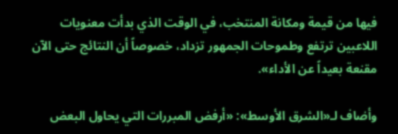فيها من قيمة ومكانة المنتخب، في الوقت الذي بدأت معنويات اللاعبين ترتفع وطموحات الجمهور تزداد، خصوصاً أن النتائج حتى الآن مقنعة بعيداً عن الأداء».

وأضاف لـ«الشرق الأوسط»: «أرفض المبررات التي يحاول البعض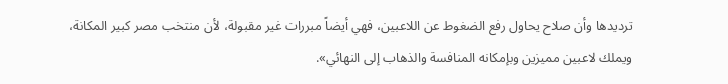ترديدها وأن صلاح يحاول رفع الضغوط عن اللاعبين، فهي أيضاً مبررات غير مقبولة، لأن منتخب مصر كبير المكانة، ويملك لاعبين مميزين وبإمكانه المنافسة والذهاب إلى النهائي».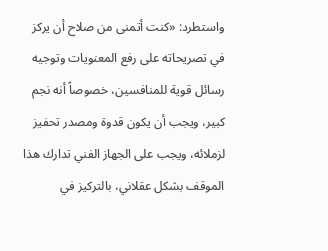واستطرد: «كنت أتمنى من صلاح أن يركز في تصريحاته على رفع المعنويات وتوجيه رسائل قوية للمنافسين، خصوصاً أنه نجم كبير، ويجب أن يكون قدوة ومصدر تحفيز لزملائه، ويجب على الجهاز الفني تدارك هذا الموقف بشكل عقلاني، بالتركيز في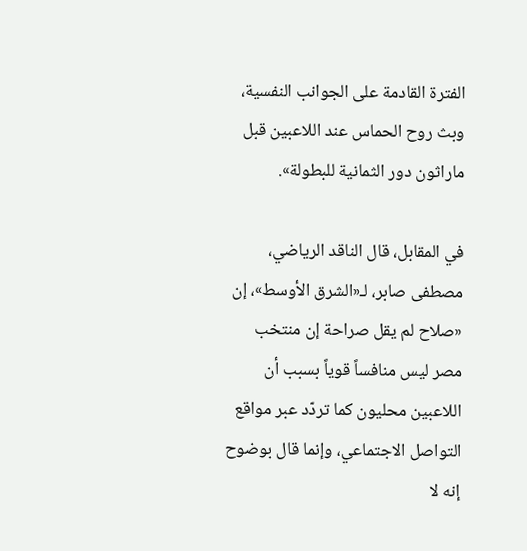الفترة القادمة على الجوانب النفسية، وبث روح الحماس عند اللاعبين قبل ماراثون دور الثمانية للبطولة».

في المقابل، قال الناقد الرياضي، مصطفى صابر، لـ«الشرق الأوسط»، إن «صلاح لم يقل صراحة إن منتخب مصر ليس منافساً قوياً بسبب أن اللاعبين محليون كما تردّد عبر مواقع التواصل الاجتماعي، وإنما قال بوضوح إنه لا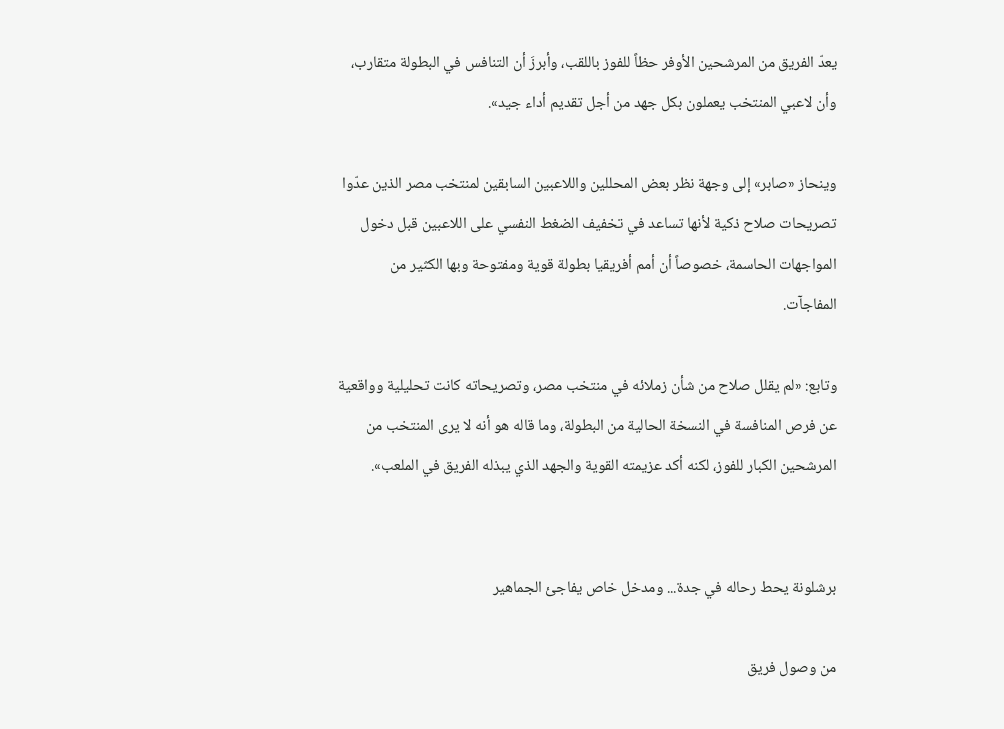يعدّ الفريق من المرشحين الأوفر حظاً للفوز باللقب، وأبرزَ أن التنافس في البطولة متقارب، وأن لاعبي المنتخب يعملون بكل جهد من أجل تقديم أداء جيد».

وينحاز «صابر» إلى وجهة نظر بعض المحللين واللاعبين السابقين لمنتخب مصر الذين عدّوا تصريحات صلاح ذكية لأنها تساعد في تخفيف الضغط النفسي على اللاعبين قبل دخول المواجهات الحاسمة، خصوصاً أن أمم أفريقيا بطولة قوية ومفتوحة وبها الكثير من المفاجآت.

وتابع: «لم يقلل صلاح من شأن زملائه في منتخب مصر، وتصريحاته كانت تحليلية وواقعية عن فرص المنافسة في النسخة الحالية من البطولة، وما قاله هو أنه لا يرى المنتخب من المرشحين الكبار للفوز، لكنه أكد عزيمته القوية والجهد الذي يبذله الفريق في الملعب».


برشلونة يحط رحاله في جدة... ومدخل خاص يفاجئ الجماهير

من وصول فريق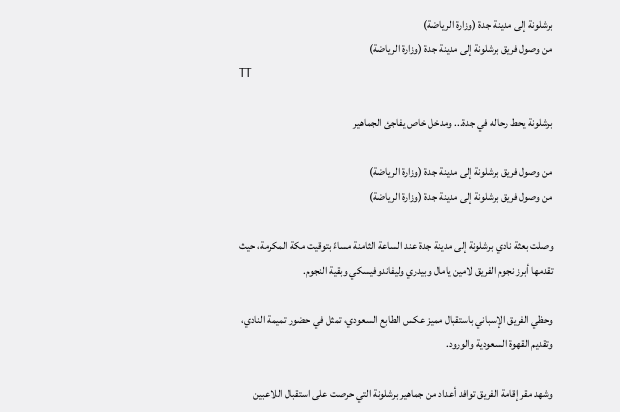برشلونة إلى مدينة جدة (وزارة الرياضة)
من وصول فريق برشلونة إلى مدينة جدة (وزارة الرياضة)
TT

برشلونة يحط رحاله في جدة... ومدخل خاص يفاجئ الجماهير

من وصول فريق برشلونة إلى مدينة جدة (وزارة الرياضة)
من وصول فريق برشلونة إلى مدينة جدة (وزارة الرياضة)

وصلت بعثة نادي برشلونة إلى مدينة جدة عند الساعة الثامنة مساءً بتوقيت مكة المكرمة، حيث تقدمها أبرز نجوم الفريق لامين يامال وبيدري وليفاندوفيسكي وبقية النجوم.

وحظي الفريق الإسباني باستقبال مميز عكس الطابع السعودي، تمثل في حضور تميمة النادي، وتقديم القهوة السعودية والورود.

وشهد مقر إقامة الفريق توافد أعداد من جماهير برشلونة التي حرصت على استقبال اللاعبين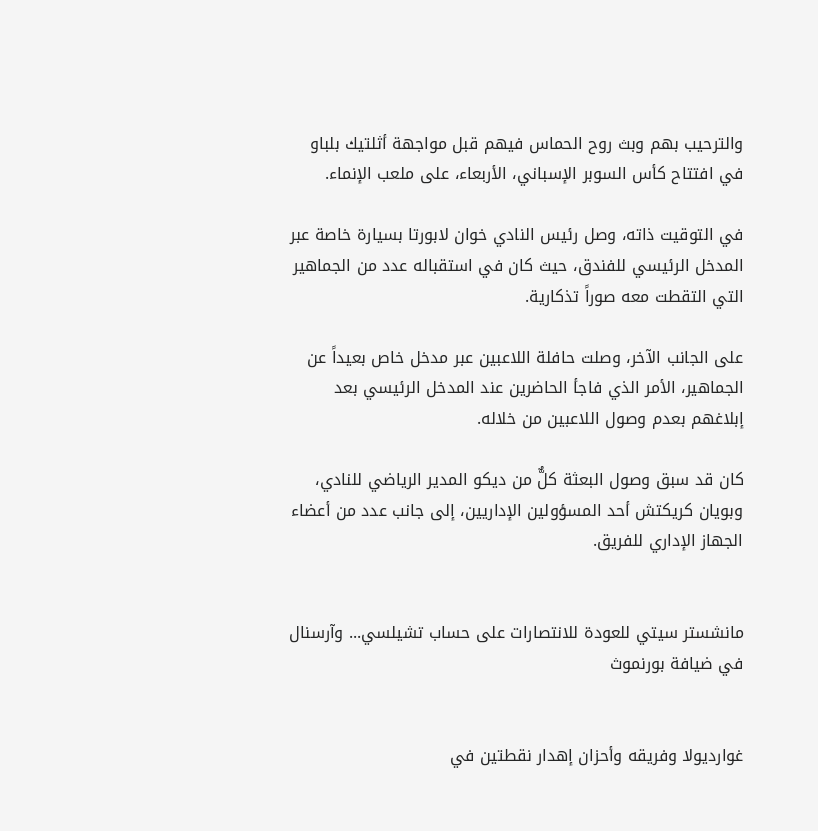والترحيب بهم وبث روح الحماس فيهم قبل مواجهة أثلتيك بلباو في افتتاح كأس السوبر الإسباني، الأربعاء، على ملعب الإنماء.

في التوقيت ذاته، وصل رئيس النادي خوان لابورتا بسيارة خاصة عبر المدخل الرئيسي للفندق، حيث كان في استقباله عدد من الجماهير التي التقطت معه صوراً تذكارية.

على الجانب الآخر، وصلت حافلة اللاعبين عبر مدخل خاص بعيداً عن الجماهير، الأمر الذي فاجأ الحاضرين عند المدخل الرئيسي بعد إبلاغهم بعدم وصول اللاعبين من خلاله.

كان قد سبق وصول البعثة كلٌّ من ديكو المدير الرياضي للنادي، وبويان كريكتش أحد المسؤولين الإداريين، إلى جانب عدد من أعضاء الجهاز الإداري للفريق.


مانشستر سيتي للعودة للانتصارات على حساب تشيلسي... وآرسنال في ضيافة بورنموث


غوارديولا وفريقه وأحزان إهدار نقطتين في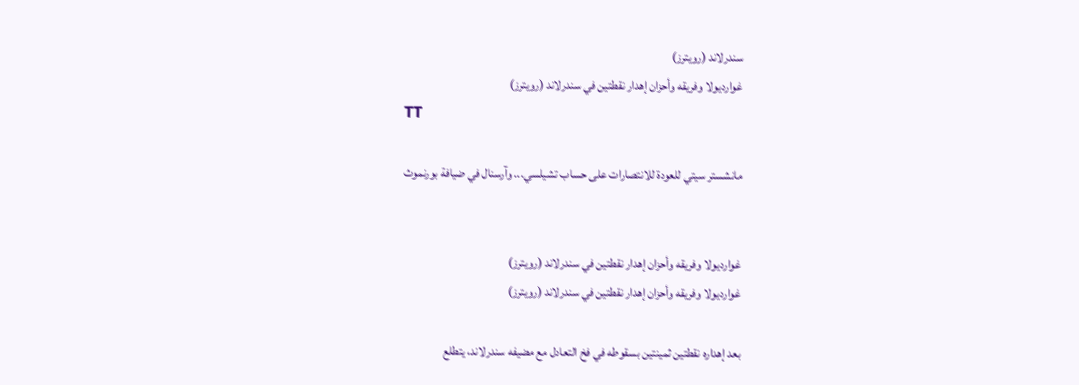سندرلاند (رويترز)
غوارديولا وفريقه وأحزان إهدار نقطتين في سندرلاند (رويترز)
TT

مانشستر سيتي للعودة للانتصارات على حساب تشيلسي... وآرسنال في ضيافة بورنموث


غوارديولا وفريقه وأحزان إهدار نقطتين في سندرلاند (رويترز)
غوارديولا وفريقه وأحزان إهدار نقطتين في سندرلاند (رويترز)

بعد إهداره نقطتين ثمينتين بسقوطه في فخ التعادل مع مضيفه سندرلاند، يتطلع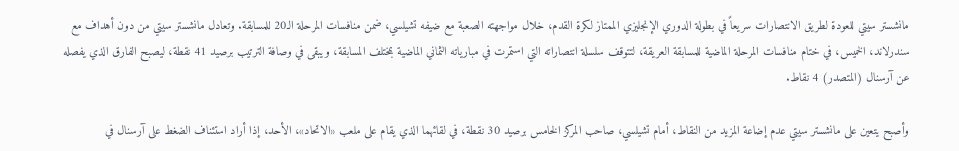مانشستر سيتي للعودة لطريق الانتصارات سريعاً في بطولة الدوري الإنجليزي الممتاز لكرة القدم، خلال مواجهته الصعبة مع ضيفه تشيلسي، ضمن منافسات المرحلة الـ20 للمسابقة. وتعادل مانشستر سيتي من دون أهداف مع سندرلاند، الخميس، في ختام منافسات المرحلة الماضية للمسابقة العريقة، لتتوقف سلسلة انتصاراته التي استمرت في مبارياته الثماني الماضية بمختلف المسابقة، ويبقى في وصافة الترتيب برصيد 41 نقطة، ليصبح الفارق الذي يفصله عن آرسنال (المتصدر) 4 نقاط.

وأصبح يتعين على مانشستر سيتي عدم إضاعة المزيد من النقاط، أمام تشيلسي، صاحب المركز الخامس برصيد 30 نقطة، في لقائهما الذي يقام على ملعب «الاتحاد»، الأحد، إذا أراد استئناف الضغط على آرسنال في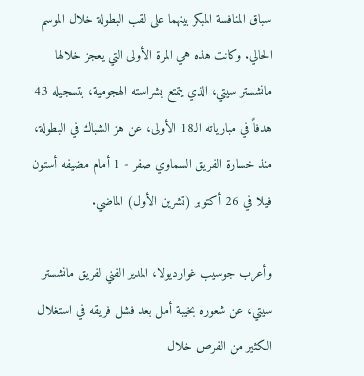سباق المنافسة المبكر بينهما على لقب البطولة خلال الموسم الحالي. وكانت هذه هي المرة الأولى التي يعجز خلالها مانشستر سيتي، الذي يتمتع بشراسته الهجومية، بتسجيله 43 هدفاً في مبارياته الـ18 الأولى، عن هز الشباك في البطولة، منذ خسارة الفريق السماوي صفر - 1 أمام مضيفه أستون فيلا في 26 أكتوبر (تشرين الأول) الماضي.

وأعرب جوسيب غوارديولا، المدير الفني لفريق مانشستر سيتي، عن شعوره بخيبة أمل بعد فشل فريقه في استغلال الكثير من الفرص خلال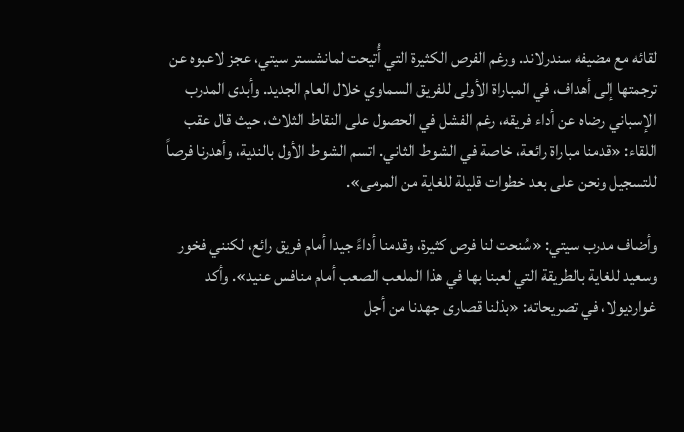لقائه مع مضيفه سندرلاند. ورغم الفرص الكثيرة التي أُتيحت لمانشستر سيتي، عجز لاعبوه عن ترجمتها إلى أهداف، في المباراة الأولى للفريق السماوي خلال العام الجديد. وأبدى المدرب الإسباني رضاه عن أداء فريقه، رغم الفشل في الحصول على النقاط الثلاث، حيث قال عقب اللقاء: «قدمنا مباراة رائعة، خاصة في الشوط الثاني. اتسم الشوط الأول بالندية، وأهدرنا فرصاً للتسجيل ونحن على بعد خطوات قليلة للغاية من المرمى».

وأضاف مدرب سيتي: «سُنحت لنا فرص كثيرة، وقدمنا أداءً جيدا أمام فريق رائع، لكنني فخور وسعيد للغاية بالطريقة التي لعبنا بها في هذا الملعب الصعب أمام منافس عنيد». وأكد غوارديولا، في تصريحاته: «بذلنا قصارى جهدنا من أجل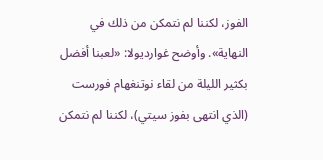الفوز، لكننا لم نتمكن من ذلك في النهاية». وأوضح غوارديولا: «لعبنا أفضل بكثير الليلة من لقاء نوتنغهام فورست (الذي انتهى بفوز سيتي)، لكننا لم نتمكن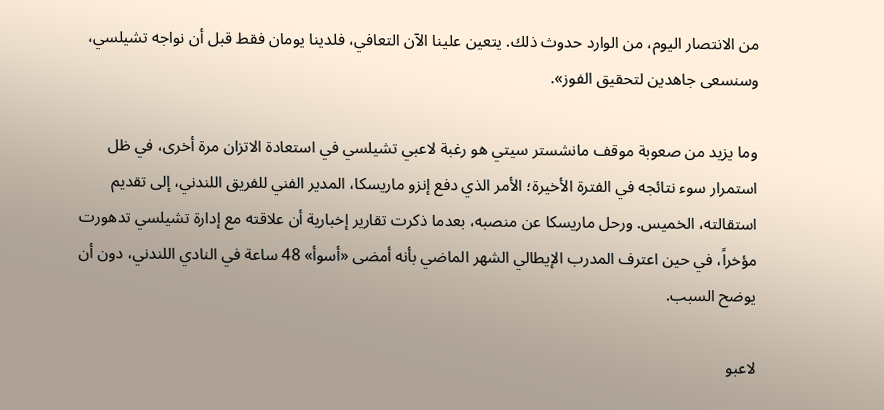من الانتصار اليوم، من الوارد حدوث ذلك. يتعين علينا الآن التعافي، فلدينا يومان فقط قبل أن نواجه تشيلسي، وسنسعى جاهدين لتحقيق الفوز».

وما يزيد من صعوبة موقف مانشستر سيتي هو رغبة لاعبي تشيلسي في استعادة الاتزان مرة أخرى، في ظل استمرار سوء نتائجه في الفترة الأخيرة؛ الأمر الذي دفع إنزو ماريسكا، المدير الفني للفريق اللندني، إلى تقديم استقالته، الخميس. ورحل ماريسكا عن منصبه، بعدما ذكرت تقارير إخبارية أن علاقته مع إدارة تشيلسي تدهورت مؤخراً، في حين اعترف المدرب الإيطالي الشهر الماضي بأنه أمضى «أسوأ» 48 ساعة في النادي اللندني، دون أن يوضح السبب.

لاعبو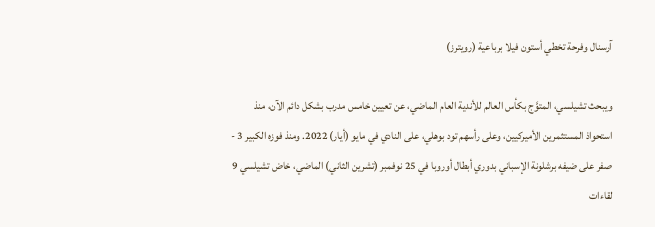آرسنال وفرحة تخطي أستون فيلا برباعية (رويترز)

ويبحث تشيلسي، المتوَّج بكأس العالم للأندية العام الماضي، عن تعيين خامس مدرب بشكل دائم الآن، منذ استحواذ المستثمرين الأميركيين، وعلى رأسهم تود بوهلي، على النادي في مايو (أيار) 2022. ومنذ فوزه الكبير 3 - صفر على ضيفه برشلونة الإسباني بدوري أبطال أوروبا في 25 نوفمبر (تشرين الثاني) الماضي، خاض تشيلسي 9 لقاءات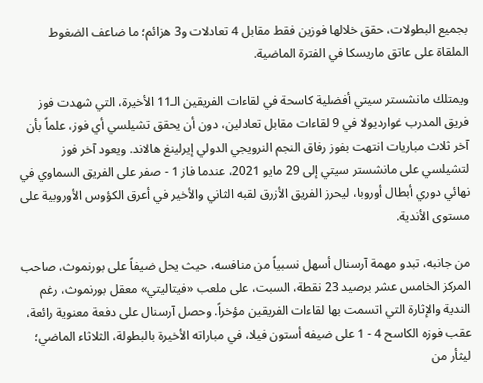بجميع البطولات، حقق خلالها فوزين فقط مقابل 4 تعادلات و3 هزائم؛ ما ضاعف الضغوط الملقاة على عاتق ماريسكا في الفترة الماضية.

ويمتلك مانشستر سيتي أفضلية كاسحة في لقاءات الفريقين الـ11 الأخيرة، التي شهدت فوز فريق المدرب غوارديولا في 9 لقاءات مقابل تعادلين، دون أن يحقق تشيلسي أي فوز، علماً بأن آخر ثلاث مباريات انتهت بفوز رفاق النجم النرويجي الدولي إيرلينغ هالاند. ويعود آخر فوز لتشيلسي على مانشستر سيتي إلى 29 مايو 2021، عندما فاز 1 - صفر على الفريق السماوي في نهائي دوري أبطال أوروبا، ليحرز الفريق الأزرق لقبه الثاني والأخير في أعرق الكؤوس الأوروبية على مستوى الأندية.

من جانبه، تبدو مهمة آرسنال أسهل نسبياً من منافسه، حيث يحل ضيفاً على بورنموث، صاحب المركز الخامس عشر برصيد 23 نقطة، السبت، على ملعب «فيتاليتي» معقل بورنموث، رغم الندية والإثارة التي اتسمت بها لقاءات الفريقين مؤخراً. وحصل آرسنال على دفعة معنوية رائعة، عقب فوزه الكاسح 4 - 1 على ضيفه أستون فيلا، في مباراته الأخيرة بالبطولة، الثلاثاء الماضي؛ ليثأر من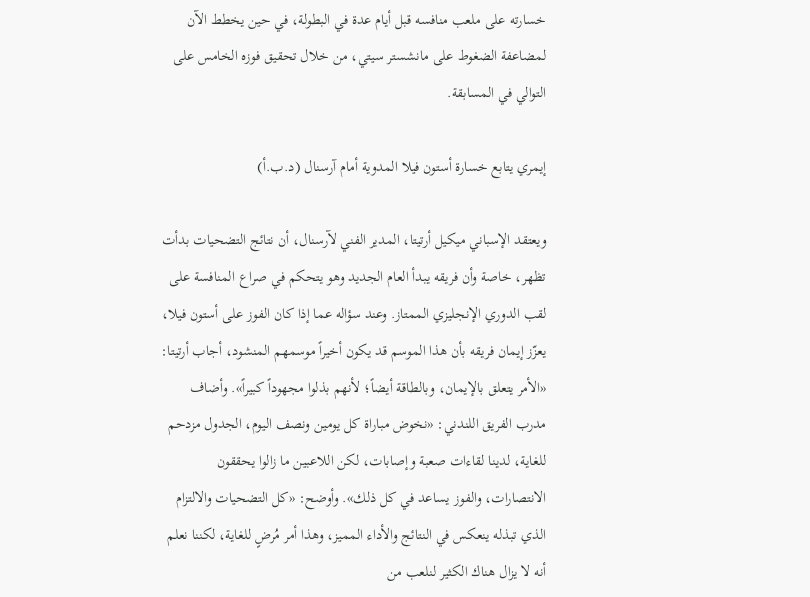خسارته على ملعب منافسه قبل أيام عدة في البطولة، في حين يخطط الآن لمضاعفة الضغوط على مانشستر سيتي، من خلال تحقيق فوزه الخامس على التوالي في المسابقة.

إيمري يتابع خسارة أستون فيلا المدوية أمام آرسنال (د.ب.أ)

ويعتقد الإسباني ميكيل أرتيتا، المدير الفني لآرسنال، أن نتائج التضحيات بدأت تظهر، خاصة وأن فريقه يبدأ العام الجديد وهو يتحكم في صراع المنافسة على لقب الدوري الإنجليزي الممتاز. وعند سؤاله عما إذا كان الفوز على أستون فيلا، يعزّز إيمان فريقه بأن هذا الموسم قد يكون أخيراً موسمهم المنشود، أجاب أرتيتا: «الأمر يتعلق بالإيمان، وبالطاقة أيضاً؛ لأنهم بذلوا مجهوداً كبيراً». وأضاف مدرب الفريق اللندني: «نخوض مباراة كل يومين ونصف اليوم، الجدول مزدحم للغاية، لدينا لقاءات صعبة وإصابات، لكن اللاعبين ما زالوا يحققون الانتصارات، والفوز يساعد في كل ذلك». وأوضح: «كل التضحيات والالتزام الذي تبذله ينعكس في النتائج والأداء المميز، وهذا أمر مُرضٍ للغاية، لكننا نعلم أنه لا يزال هناك الكثير لنلعب من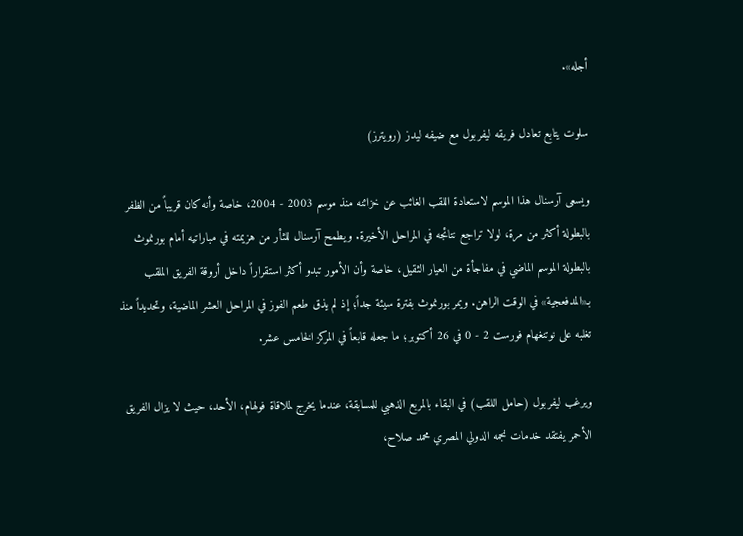أجله».

سلوت يتابع تعادل فريقه ليفربول مع ضيفه ليدز (رويترز)

ويسعى آرسنال هذا الموسم لاستعادة اللقب الغائب عن خزائنه منذ موسم 2003 - 2004، خاصة وأنه كان قريباً من الظفر بالبطولة أكثر من مرة، لولا تراجع نتائجه في المراحل الأخيرة. ويطمح آرسنال للثأر من هزيمته في مباراتيه أمام بورنموث بالبطولة الموسم الماضي في مفاجأة من العيار الثقيل، خاصة وأن الأمور تبدو أكثر استقراراً داخل أروقة الفريق الملقب بـ«المدفعجية» في الوقت الراهن. ويمر بورنموث بفترة سيئة جداً؛ إذ لم يذق طعم الفوز في المراحل العشر الماضية، وتحديداً منذ تغلبه على نوتنغهام فورست 2 - 0 في 26 أكتوبر؛ ما جعله قابعاً في المركز الخامس عشر.

ويرغب ليفربول (حامل اللقب) في البقاء بالمربع الذهبي للمسابقة، عندما يخرج لملاقاة فولهام، الأحد، حيث لا يزال الفريق الأحمر يفتقد خدمات نجمه الدولي المصري محمد صلاح،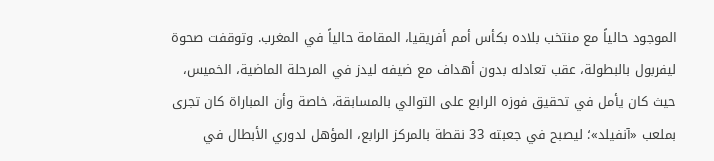الموجود حالياً مع منتخب بلاده بكأس أمم أفريقيا، المقامة حالياً في المغرب. وتوقفت صحوة ليفربول بالبطولة، عقب تعادله بدون أهداف مع ضيفه ليدز في المرحلة الماضية، الخميس، حيث كان يأمل في تحقيق فوزه الرابع على التوالي بالمسابقة، خاصة وأن المباراة كان تجرى بملعب «آنفيلد»؛ ليصبح في جعبته 33 نقطة بالمركز الرابع، المؤهل لدوري الأبطال في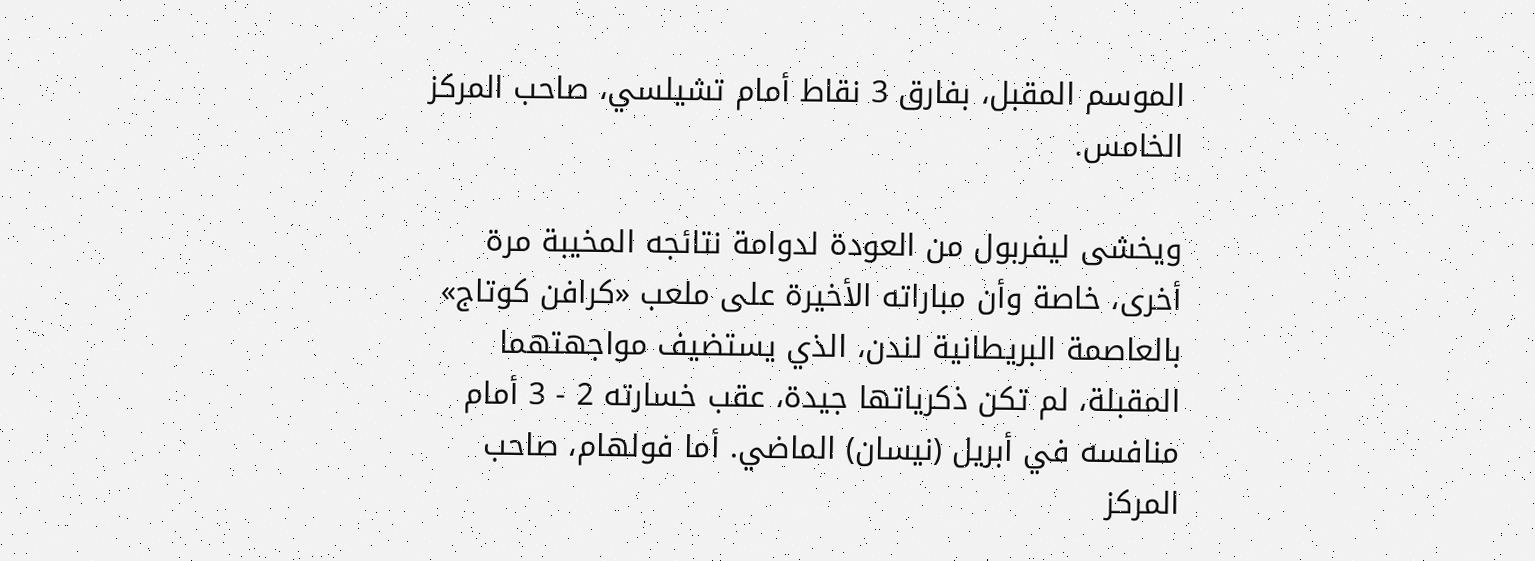الموسم المقبل، بفارق 3 نقاط أمام تشيلسي، صاحب المركز الخامس.

ويخشى ليفربول من العودة لدوامة نتائجه المخيبة مرة أخرى، خاصة وأن مباراته الأخيرة على ملعب «كرافن كوتاج» بالعاصمة البريطانية لندن، الذي يستضيف مواجهتهما المقبلة، لم تكن ذكرياتها جيدة، عقب خسارته 2 - 3 أمام منافسه في أبريل (نيسان) الماضي. أما فولهام، صاحب المركز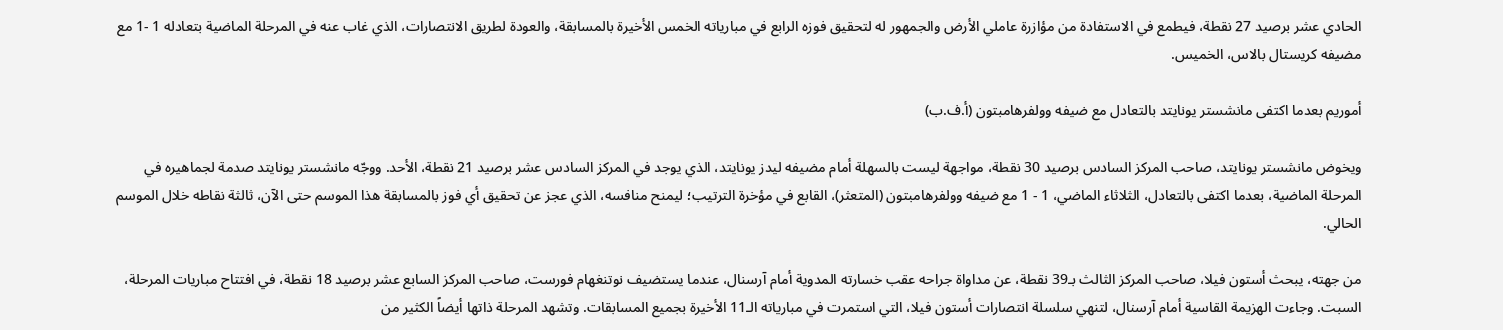الحادي عشر برصيد 27 نقطة، فيطمع في الاستفادة من مؤازرة عاملي الأرض والجمهور له لتحقيق فوزه الرابع في مبارياته الخمس الأخيرة بالمسابقة، والعودة لطريق الانتصارات، الذي غاب عنه في المرحلة الماضية بتعادله 1 -1 مع مضيفه كريستال بالاس، الخميس.

أموريم بعدما اكتفى مانشستر يونايتد بالتعادل مع ضيفه وولفرهامبتون (أ.ف.ب)

ويخوض مانشستر يونايتد، صاحب المركز السادس برصيد 30 نقطة، مواجهة ليست بالسهلة أمام مضيفه ليدز يونايتد، الذي يوجد في المركز السادس عشر برصيد 21 نقطة، الأحد. ووجّه مانشستر يونايتد صدمة لجماهيره في المرحلة الماضية، بعدما اكتفى بالتعادل، الثلاثاء الماضي، 1 - 1 مع ضيفه وولفرهامبتون (المتعثر)، القابع في مؤخرة الترتيب؛ ليمنح منافسه، الذي عجز عن تحقيق أي فوز بالمسابقة هذا الموسم حتى الآن، ثالثة نقاطه خلال الموسم الحالي.

من جهته، يبحث أستون فيلا، صاحب المركز الثالث بـ39 نقطة، عن مداواة جراحه عقب خسارته المدوية أمام آرسنال، عندما يستضيف نوتنغهام فورست، صاحب المركز السابع عشر برصيد 18 نقطة، في افتتاح مباريات المرحلة، السبت. وجاءت الهزيمة القاسية أمام آرسنال، لتنهي سلسلة انتصارات أستون فيلا، التي استمرت في مبارياته الـ11 الأخيرة بجميع المسابقات. وتشهد المرحلة ذاتها أيضاً الكثير من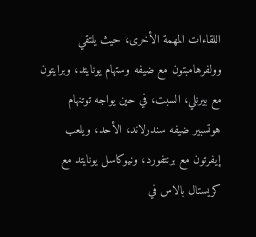اللقاءات المهمة الأخرى، حيث يلتقي وولفرهامبتون مع ضيفه وستهام يونايتد، وبرايتون مع بيرنلي، السبت، في حين يواجه توتنهام هوتسبير ضيفه سندرلاند، الأحد، ويلعب إيفرتون مع برنتفورد، ونيوكاسل يونايتد مع كريستال بالاس في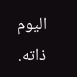اليوم ذاته.